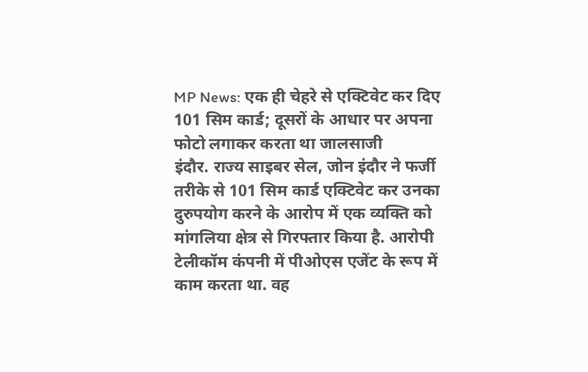MP News: एक ही चेहरे से एक्टिवेट कर दिए 101 सिम कार्ड; दूसरों के आधार पर अपना फोटो लगाकर करता था जालसाजी
इंदौर. राज्य साइबर सेल, जोन इंदौर ने फर्जी तरीके से 101 सिम कार्ड एक्टिवेट कर उनका दुरुपयोग करने के आरोप में एक व्यक्ति को मांगलिया क्षेत्र से गिरफ्तार किया है. आरोपी टेलीकॉम कंपनी में पीओएस एजेंट के रूप में काम करता था. वह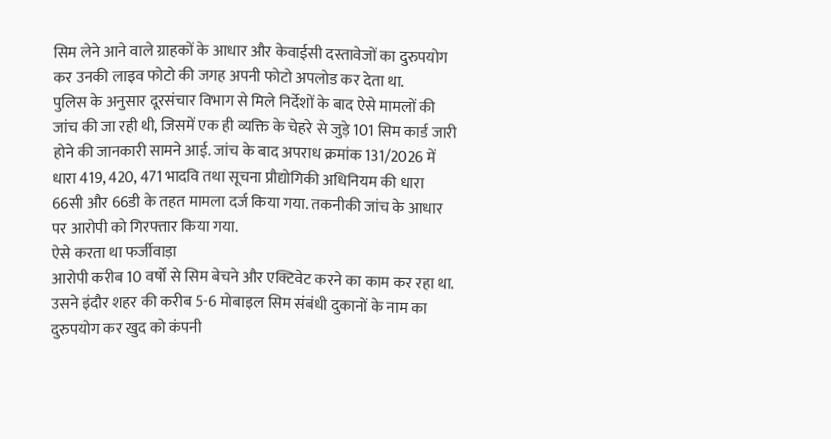सिम लेने आने वाले ग्राहकों के आधार और केवाईसी दस्तावेजों का दुरुपयोग कर उनकी लाइव फोटो की जगह अपनी फोटो अपलोड कर देता था.
पुलिस के अनुसार दूरसंचार विभाग से मिले निर्देशों के बाद ऐसे मामलों की जांच की जा रही थी, जिसमें एक ही व्यक्ति के चेहरे से जुड़े 101 सिम कार्ड जारी होने की जानकारी सामने आई. जांच के बाद अपराध क्रमांक 131/2026 में धारा 419, 420, 471 भादवि तथा सूचना प्रौद्योगिकी अधिनियम की धारा 66सी और 66डी के तहत मामला दर्ज किया गया. तकनीकी जांच के आधार पर आरोपी को गिरफ्तार किया गया.
ऐसे करता था फर्जीवाड़ा
आरोपी करीब 10 वर्षों से सिम बेचने और एक्टिवेट करने का काम कर रहा था. उसने इंदौर शहर की करीब 5-6 मोबाइल सिम संबंधी दुकानों के नाम का दुरुपयोग कर खुद को कंपनी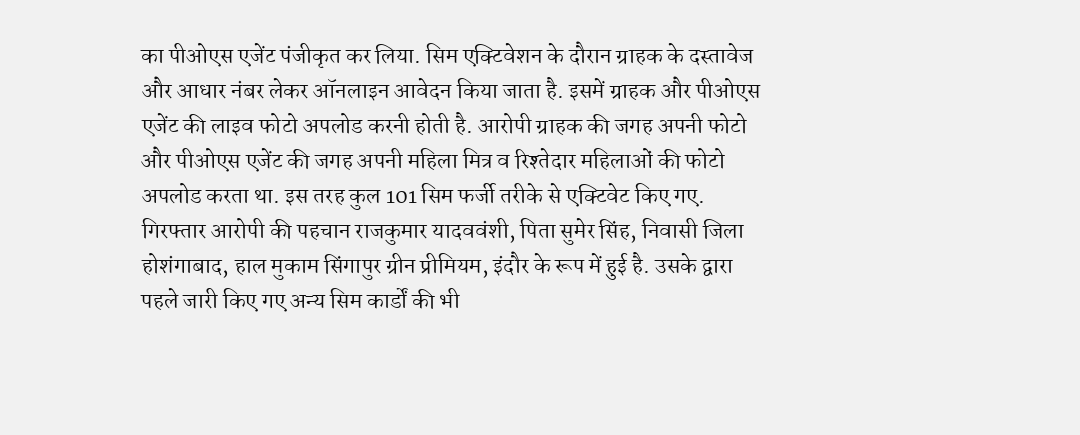का पीओएस एजेंट पंजीकृत कर लिया. सिम एक्टिवेशन के दौरान ग्राहक के दस्तावेज और आधार नंबर लेकर ऑनलाइन आवेदन किया जाता है. इसमें ग्राहक और पीओएस एजेंट की लाइव फोटो अपलोड करनी होती है. आरोपी ग्राहक की जगह अपनी फोटो और पीओएस एजेंट की जगह अपनी महिला मित्र व रिश्तेदार महिलाओं की फोटो अपलोड करता था. इस तरह कुल 101 सिम फर्जी तरीके से एक्टिवेट किए गए.
गिरफ्तार आरोपी की पहचान राजकुमार यादववंशी, पिता सुमेर सिंह, निवासी जिला होशंगाबाद, हाल मुकाम सिंगापुर ग्रीन प्रीमियम, इंदौर के रूप में हुई है. उसके द्वारा पहले जारी किए गए अन्य सिम कार्डों की भी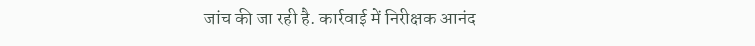जांच की जा रही है. कार्रवाई में निरीक्षक आनंद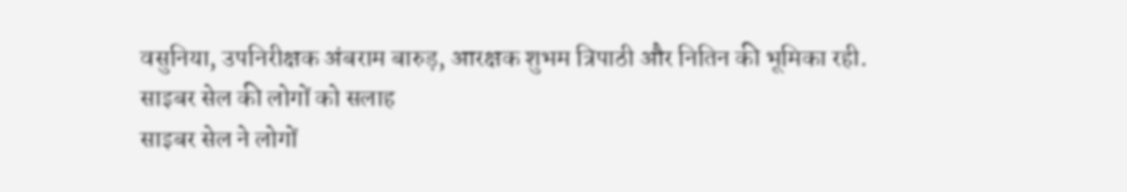वसुनिया, उपनिरीक्षक अंबराम बारुड़, आरक्षक शुभम त्रिपाठी और नितिन की भूमिका रही.
साइबर सेल की लोगों को सलाह
साइबर सेल ने लोगों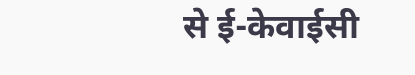से ई-केवाईसी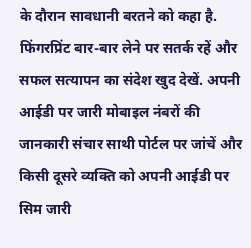के दौरान सावधानी बरतने को कहा है. फिंगरप्रिंट बार-बार लेने पर सतर्क रहें और सफल सत्यापन का संदेश खुद देखें. अपनी आईडी पर जारी मोबाइल नंबरों की जानकारी संचार साथी पोर्टल पर जांचें और किसी दूसरे व्यक्ति को अपनी आईडी पर सिम जारी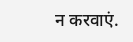न करवाएं.